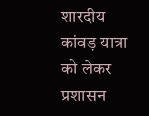शारदीय कांवड़ यात्रा को लेकर प्रशासन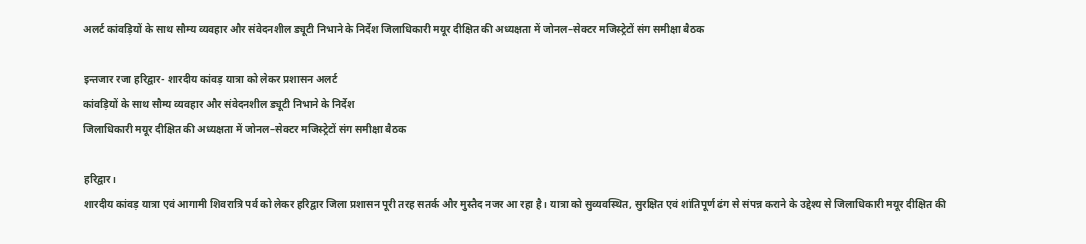अलर्ट कांवड़ियों के साथ सौम्य व्यवहार और संवेदनशील ड्यूटी निभाने के निर्देश जिलाधिकारी मयूर दीक्षित की अध्यक्षता में जोनल–सेक्टर मजिस्ट्रेटों संग समीक्षा बैठक

इन्तजार रजा हरिद्वार- शारदीय कांवड़ यात्रा को लेकर प्रशासन अलर्ट
कांवड़ियों के साथ सौम्य व्यवहार और संवेदनशील ड्यूटी निभाने के निर्देश
जिलाधिकारी मयूर दीक्षित की अध्यक्षता में जोनल–सेक्टर मजिस्ट्रेटों संग समीक्षा बैठक

हरिद्वार।
शारदीय कांवड़ यात्रा एवं आगामी शिवरात्रि पर्व को लेकर हरिद्वार जिला प्रशासन पूरी तरह सतर्क और मुस्तैद नजर आ रहा है। यात्रा को सुव्यवस्थित, सुरक्षित एवं शांतिपूर्ण ढंग से संपन्न कराने के उद्देश्य से जिलाधिकारी मयूर दीक्षित की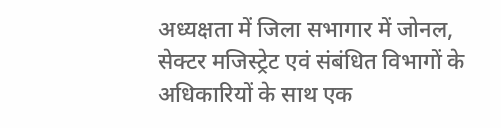अध्यक्षता में जिला सभागार में जोनल, सेक्टर मजिस्ट्रेट एवं संबंधित विभागों के अधिकारियों के साथ एक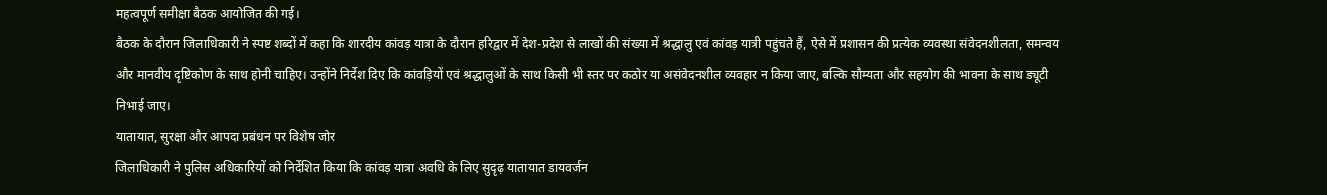महत्वपूर्ण समीक्षा बैठक आयोजित की गई।
बैठक के दौरान जिलाधिकारी ने स्पष्ट शब्दों में कहा कि शारदीय कांवड़ यात्रा के दौरान हरिद्वार में देश-प्रदेश से लाखों की संख्या में श्रद्धालु एवं कांवड़ यात्री पहुंचते हैं, ऐसे में प्रशासन की प्रत्येक व्यवस्था संवेदनशीलता, समन्वय और मानवीय दृष्टिकोण के साथ होनी चाहिए। उन्होंने निर्देश दिए कि कांवड़ियों एवं श्रद्धालुओं के साथ किसी भी स्तर पर कठोर या असंवेदनशील व्यवहार न किया जाए, बल्कि सौम्यता और सहयोग की भावना के साथ ड्यूटी निभाई जाए।
यातायात, सुरक्षा और आपदा प्रबंधन पर विशेष जोर
जिलाधिकारी ने पुलिस अधिकारियों को निर्देशित किया कि कांवड़ यात्रा अवधि के लिए सुदृढ़ यातायात डायवर्जन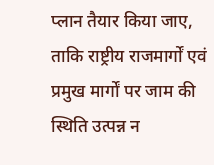प्लान तैयार किया जाए, ताकि राष्ट्रीय राजमार्गों एवं प्रमुख मार्गों पर जाम की स्थिति उत्पन्न न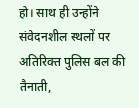हो। साथ ही उन्होंने संवेदनशील स्थलों पर अतिरिक्त पुलिस बल की तैनाती,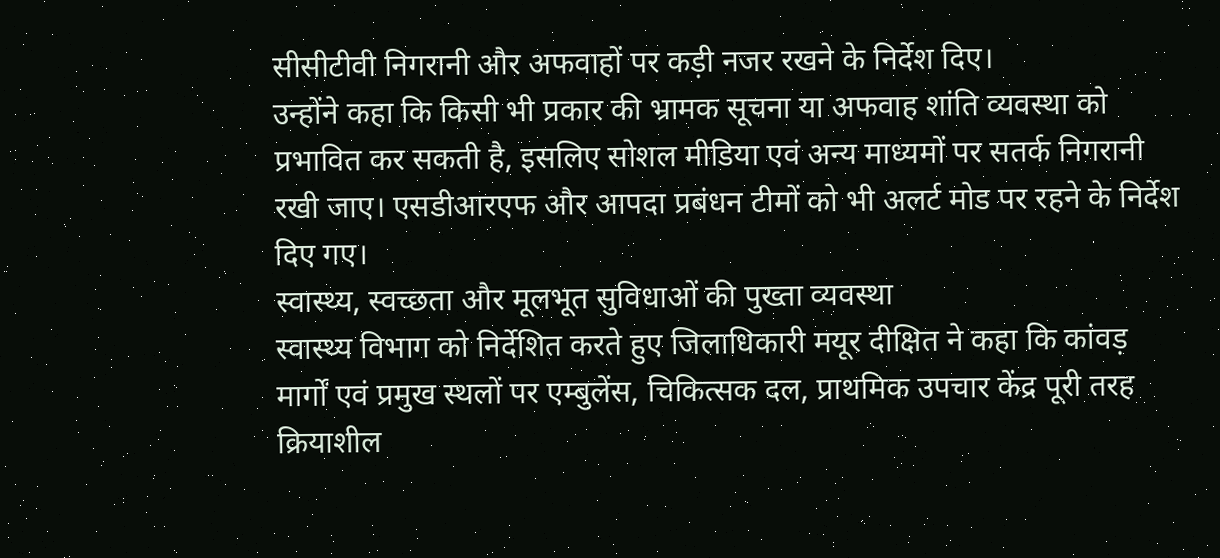सीसीटीवी निगरानी और अफवाहों पर कड़ी नजर रखने के निर्देश दिए।
उन्होंने कहा कि किसी भी प्रकार की भ्रामक सूचना या अफवाह शांति व्यवस्था को प्रभावित कर सकती है, इसलिए सोशल मीडिया एवं अन्य माध्यमों पर सतर्क निगरानी रखी जाए। एसडीआरएफ और आपदा प्रबंधन टीमों को भी अलर्ट मोड पर रहने के निर्देश दिए गए।
स्वास्थ्य, स्वच्छता और मूलभूत सुविधाओं की पुख्ता व्यवस्था
स्वास्थ्य विभाग को निर्देशित करते हुए जिलाधिकारी मयूर दीक्षित ने कहा कि कांवड़ मार्गों एवं प्रमुख स्थलों पर एम्बुलेंस, चिकित्सक दल, प्राथमिक उपचार केंद्र पूरी तरह क्रियाशील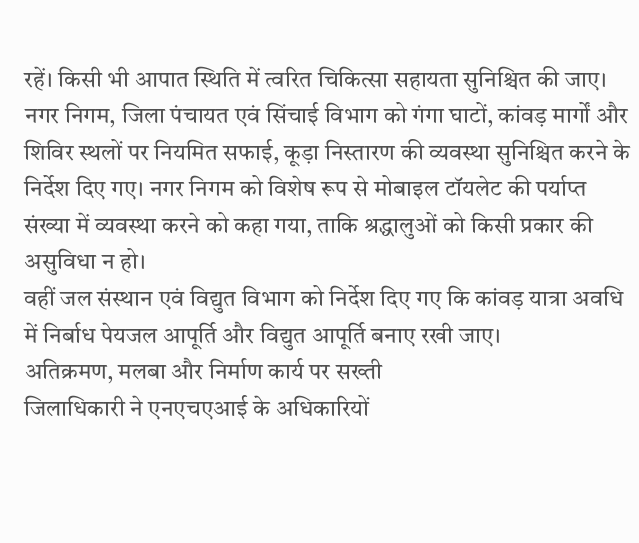रहें। किसी भी आपात स्थिति में त्वरित चिकित्सा सहायता सुनिश्चित की जाए।
नगर निगम, जिला पंचायत एवं सिंचाई विभाग को गंगा घाटों, कांवड़ मार्गों और शिविर स्थलों पर नियमित सफाई, कूड़ा निस्तारण की व्यवस्था सुनिश्चित करने के निर्देश दिए गए। नगर निगम को विशेष रूप से मोबाइल टॉयलेट की पर्याप्त संख्या में व्यवस्था करने को कहा गया, ताकि श्रद्धालुओं को किसी प्रकार की असुविधा न हो।
वहीं जल संस्थान एवं विद्युत विभाग को निर्देश दिए गए कि कांवड़ यात्रा अवधि में निर्बाध पेयजल आपूर्ति और विद्युत आपूर्ति बनाए रखी जाए।
अतिक्रमण, मलबा और निर्माण कार्य पर सख्ती
जिलाधिकारी ने एनएचएआई के अधिकारियों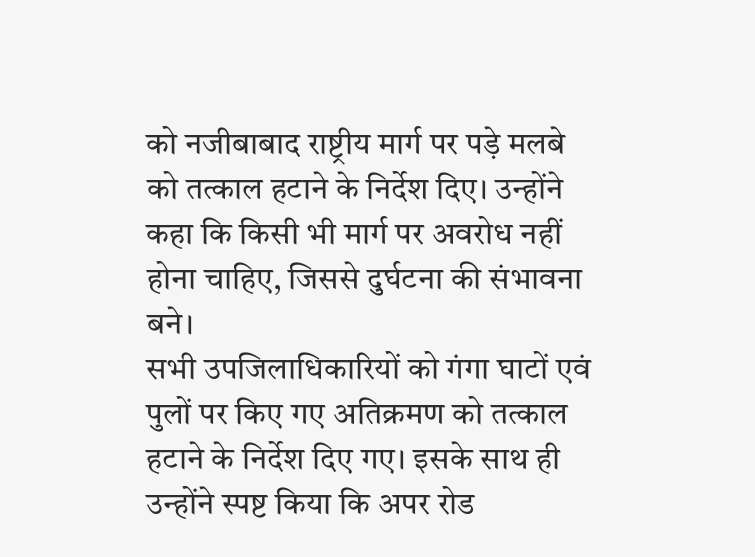को नजीबाबाद राष्ट्रीय मार्ग पर पड़े मलबे को तत्काल हटाने के निर्देश दिए। उन्होंने कहा कि किसी भी मार्ग पर अवरोध नहीं होना चाहिए, जिससे दुर्घटना की संभावना बने।
सभी उपजिलाधिकारियों को गंगा घाटों एवं पुलों पर किए गए अतिक्रमण को तत्काल हटाने के निर्देश दिए गए। इसके साथ ही उन्होंने स्पष्ट किया कि अपर रोड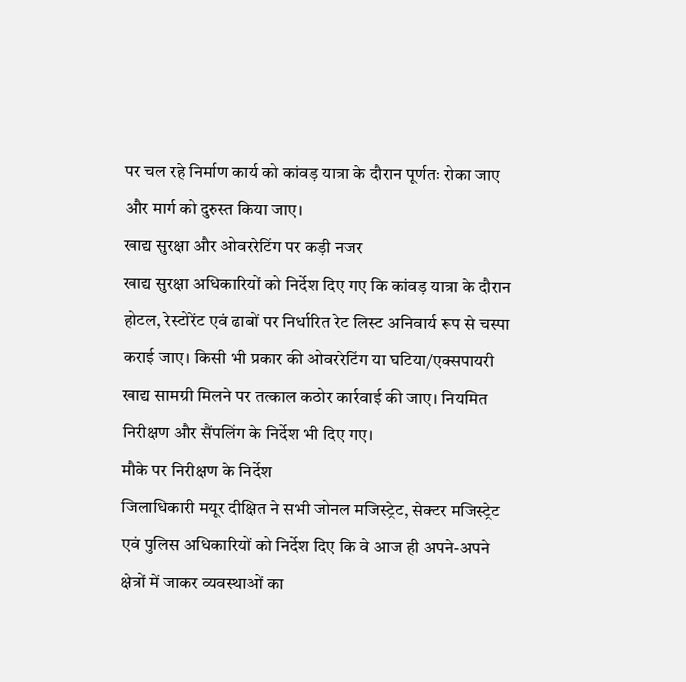पर चल रहे निर्माण कार्य को कांवड़ यात्रा के दौरान पूर्णतः रोका जाए और मार्ग को दुरुस्त किया जाए।
खाद्य सुरक्षा और ओवररेटिंग पर कड़ी नजर
खाद्य सुरक्षा अधिकारियों को निर्देश दिए गए कि कांवड़ यात्रा के दौरान होटल, रेस्टोरेंट एवं ढाबों पर निर्धारित रेट लिस्ट अनिवार्य रूप से चस्पा कराई जाए। किसी भी प्रकार की ओवररेटिंग या घटिया/एक्सपायरी खाद्य सामग्री मिलने पर तत्काल कठोर कार्रवाई की जाए। नियमित निरीक्षण और सैंपलिंग के निर्देश भी दिए गए।
मौके पर निरीक्षण के निर्देश
जिलाधिकारी मयूर दीक्षित ने सभी जोनल मजिस्ट्रेट, सेक्टर मजिस्ट्रेट एवं पुलिस अधिकारियों को निर्देश दिए कि वे आज ही अपने-अपने क्षेत्रों में जाकर व्यवस्थाओं का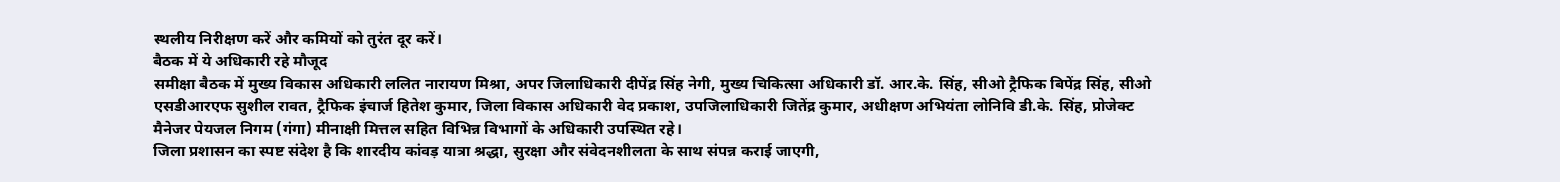स्थलीय निरीक्षण करें और कमियों को तुरंत दूर करें।
बैठक में ये अधिकारी रहे मौजूद
समीक्षा बैठक में मुख्य विकास अधिकारी ललित नारायण मिश्रा, अपर जिलाधिकारी दीपेंद्र सिंह नेगी, मुख्य चिकित्सा अधिकारी डॉ. आर.के. सिंह, सीओ ट्रैफिक बिपेंद्र सिंह, सीओ एसडीआरएफ सुशील रावत, ट्रैफिक इंचार्ज हितेश कुमार, जिला विकास अधिकारी वेद प्रकाश, उपजिलाधिकारी जितेंद्र कुमार, अधीक्षण अभियंता लोनिवि डी.के. सिंह, प्रोजेक्ट मैनेजर पेयजल निगम (गंगा) मीनाक्षी मित्तल सहित विभिन्न विभागों के अधिकारी उपस्थित रहे।
जिला प्रशासन का स्पष्ट संदेश है कि शारदीय कांवड़ यात्रा श्रद्धा, सुरक्षा और संवेदनशीलता के साथ संपन्न कराई जाएगी,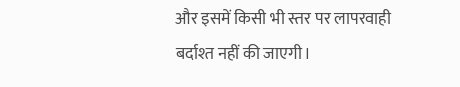और इसमें किसी भी स्तर पर लापरवाही बर्दाश्त नहीं की जाएगी।